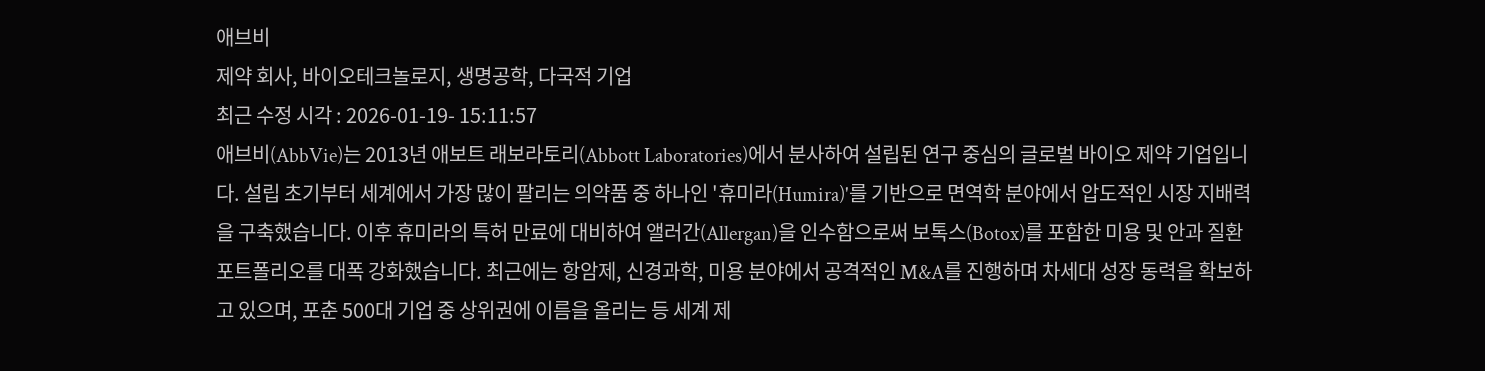애브비
제약 회사, 바이오테크놀로지, 생명공학, 다국적 기업
최근 수정 시각 : 2026-01-19- 15:11:57
애브비(AbbVie)는 2013년 애보트 래보라토리(Abbott Laboratories)에서 분사하여 설립된 연구 중심의 글로벌 바이오 제약 기업입니다. 설립 초기부터 세계에서 가장 많이 팔리는 의약품 중 하나인 '휴미라(Humira)'를 기반으로 면역학 분야에서 압도적인 시장 지배력을 구축했습니다. 이후 휴미라의 특허 만료에 대비하여 앨러간(Allergan)을 인수함으로써 보톡스(Botox)를 포함한 미용 및 안과 질환 포트폴리오를 대폭 강화했습니다. 최근에는 항암제, 신경과학, 미용 분야에서 공격적인 M&A를 진행하며 차세대 성장 동력을 확보하고 있으며, 포춘 500대 기업 중 상위권에 이름을 올리는 등 세계 제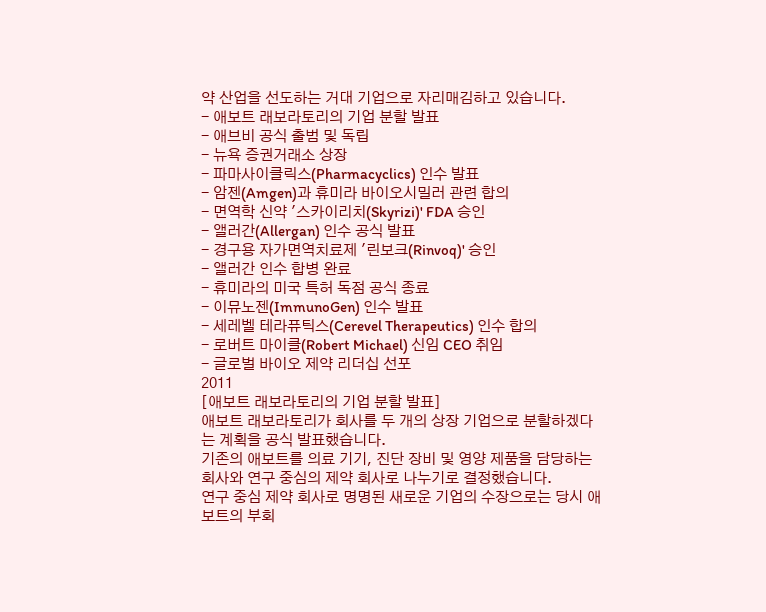약 산업을 선도하는 거대 기업으로 자리매김하고 있습니다.
- 애보트 래보라토리의 기업 분할 발표
- 애브비 공식 출범 및 독립
- 뉴욕 증권거래소 상장
- 파마사이클릭스(Pharmacyclics) 인수 발표
- 암젠(Amgen)과 휴미라 바이오시밀러 관련 합의
- 면역학 신약 '스카이리치(Skyrizi)' FDA 승인
- 앨러간(Allergan) 인수 공식 발표
- 경구용 자가면역치료제 '린보크(Rinvoq)' 승인
- 앨러간 인수 합병 완료
- 휴미라의 미국 특허 독점 공식 종료
- 이뮤노젠(ImmunoGen) 인수 발표
- 세레벨 테라퓨틱스(Cerevel Therapeutics) 인수 합의
- 로버트 마이클(Robert Michael) 신임 CEO 취임
- 글로벌 바이오 제약 리더십 선포
2011
[애보트 래보라토리의 기업 분할 발표]
애보트 래보라토리가 회사를 두 개의 상장 기업으로 분할하겠다는 계획을 공식 발표했습니다.
기존의 애보트를 의료 기기, 진단 장비 및 영양 제품을 담당하는 회사와 연구 중심의 제약 회사로 나누기로 결정했습니다.
연구 중심 제약 회사로 명명된 새로운 기업의 수장으로는 당시 애보트의 부회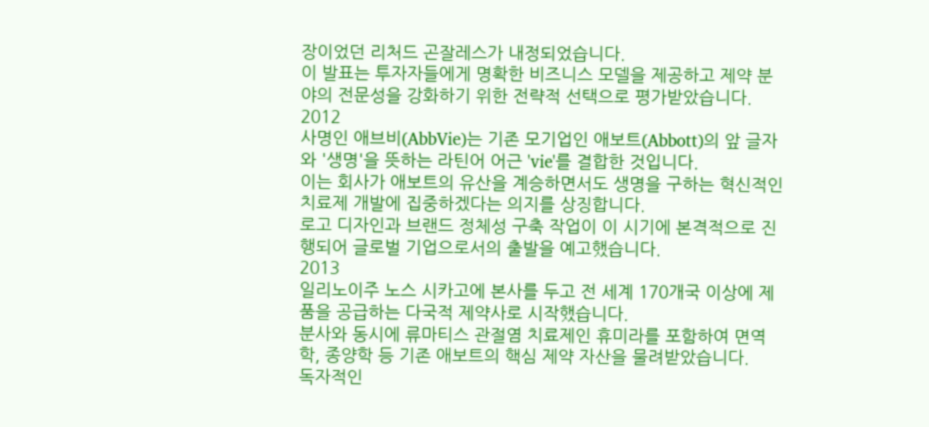장이었던 리처드 곤잘레스가 내정되었습니다.
이 발표는 투자자들에게 명확한 비즈니스 모델을 제공하고 제약 분야의 전문성을 강화하기 위한 전략적 선택으로 평가받았습니다.
2012
사명인 애브비(AbbVie)는 기존 모기업인 애보트(Abbott)의 앞 글자와 '생명'을 뜻하는 라틴어 어근 'vie'를 결합한 것입니다.
이는 회사가 애보트의 유산을 계승하면서도 생명을 구하는 혁신적인 치료제 개발에 집중하겠다는 의지를 상징합니다.
로고 디자인과 브랜드 정체성 구축 작업이 이 시기에 본격적으로 진행되어 글로벌 기업으로서의 출발을 예고했습니다.
2013
일리노이주 노스 시카고에 본사를 두고 전 세계 170개국 이상에 제품을 공급하는 다국적 제약사로 시작했습니다.
분사와 동시에 류마티스 관절염 치료제인 휴미라를 포함하여 면역학, 종양학 등 기존 애보트의 핵심 제약 자산을 물려받았습니다.
독자적인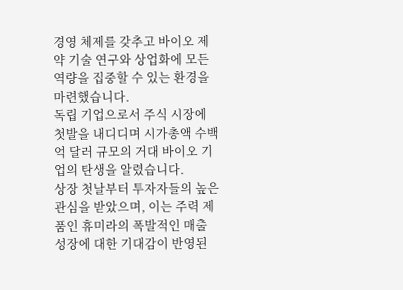경영 체제를 갖추고 바이오 제약 기술 연구와 상업화에 모든 역량을 집중할 수 있는 환경을 마련했습니다.
독립 기업으로서 주식 시장에 첫발을 내디디며 시가총액 수백억 달러 규모의 거대 바이오 기업의 탄생을 알렸습니다.
상장 첫날부터 투자자들의 높은 관심을 받았으며, 이는 주력 제품인 휴미라의 폭발적인 매출 성장에 대한 기대감이 반영된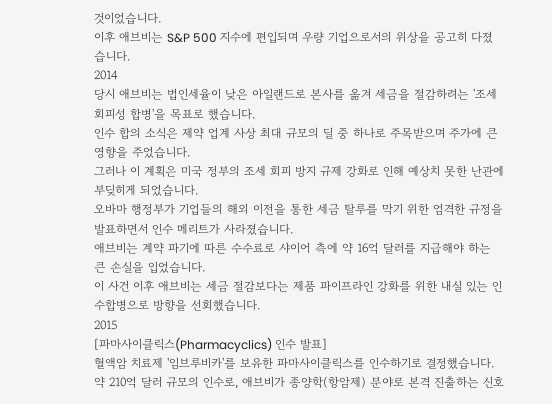것이었습니다.
이후 애브비는 S&P 500 지수에 편입되며 우량 기업으로서의 위상을 공고히 다졌습니다.
2014
당시 애브비는 법인세율이 낮은 아일랜드로 본사를 옮겨 세금을 절감하려는 '조세 회피성 합병'을 목표로 했습니다.
인수 합의 소식은 제약 업계 사상 최대 규모의 딜 중 하나로 주목받으며 주가에 큰 영향을 주었습니다.
그러나 이 계획은 미국 정부의 조세 회피 방지 규제 강화로 인해 예상치 못한 난관에 부딪히게 되었습니다.
오바마 행정부가 기업들의 해외 이전을 통한 세금 탈루를 막기 위한 엄격한 규정을 발표하면서 인수 메리트가 사라졌습니다.
애브비는 계약 파기에 따른 수수료로 샤이어 측에 약 16억 달러를 지급해야 하는 큰 손실을 입었습니다.
이 사건 이후 애브비는 세금 절감보다는 제품 파이프라인 강화를 위한 내실 있는 인수합병으로 방향을 선회했습니다.
2015
[파마사이클릭스(Pharmacyclics) 인수 발표]
혈액암 치료제 '임브루비카'를 보유한 파마사이클릭스를 인수하기로 결정했습니다.
약 210억 달러 규모의 인수로, 애브비가 종양학(항암제) 분야로 본격 진출하는 신호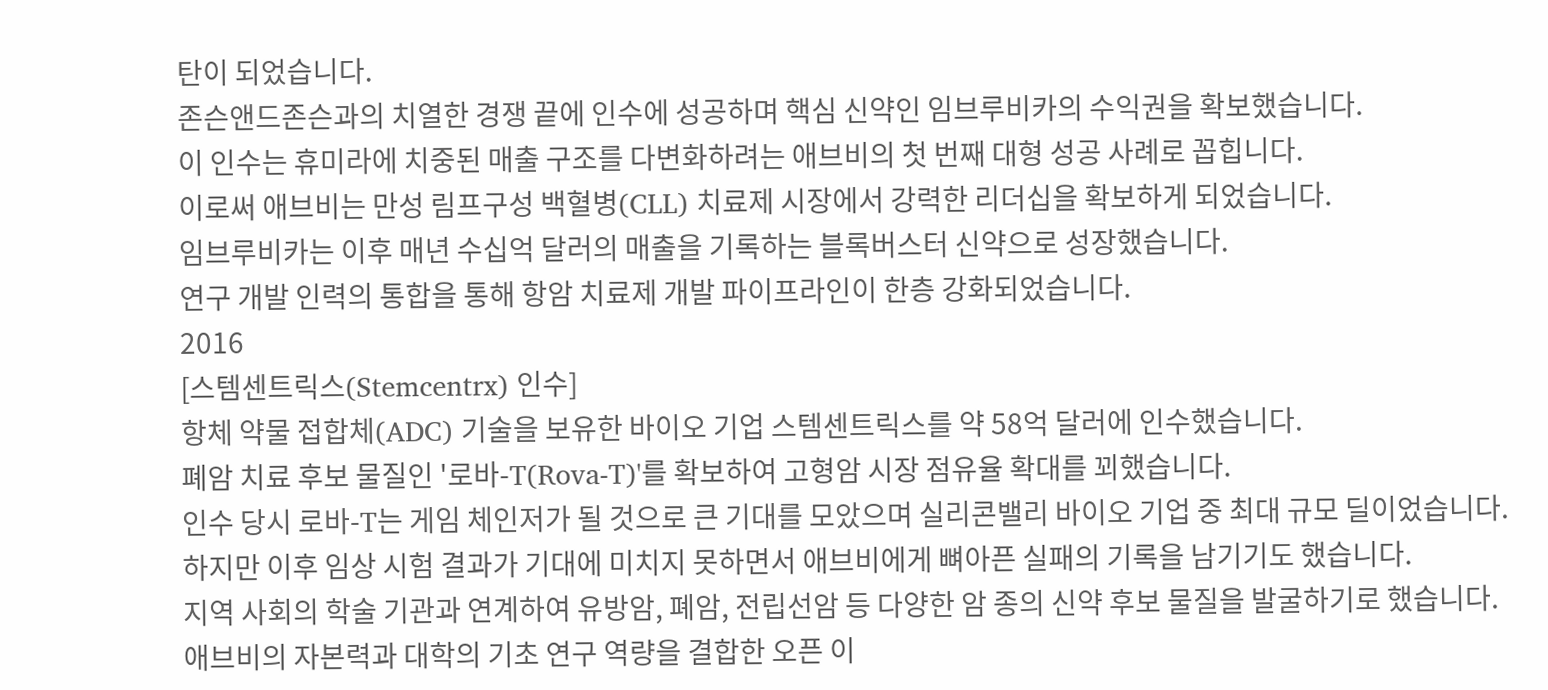탄이 되었습니다.
존슨앤드존슨과의 치열한 경쟁 끝에 인수에 성공하며 핵심 신약인 임브루비카의 수익권을 확보했습니다.
이 인수는 휴미라에 치중된 매출 구조를 다변화하려는 애브비의 첫 번째 대형 성공 사례로 꼽힙니다.
이로써 애브비는 만성 림프구성 백혈병(CLL) 치료제 시장에서 강력한 리더십을 확보하게 되었습니다.
임브루비카는 이후 매년 수십억 달러의 매출을 기록하는 블록버스터 신약으로 성장했습니다.
연구 개발 인력의 통합을 통해 항암 치료제 개발 파이프라인이 한층 강화되었습니다.
2016
[스템센트릭스(Stemcentrx) 인수]
항체 약물 접합체(ADC) 기술을 보유한 바이오 기업 스템센트릭스를 약 58억 달러에 인수했습니다.
폐암 치료 후보 물질인 '로바-T(Rova-T)'를 확보하여 고형암 시장 점유율 확대를 꾀했습니다.
인수 당시 로바-T는 게임 체인저가 될 것으로 큰 기대를 모았으며 실리콘밸리 바이오 기업 중 최대 규모 딜이었습니다.
하지만 이후 임상 시험 결과가 기대에 미치지 못하면서 애브비에게 뼈아픈 실패의 기록을 남기기도 했습니다.
지역 사회의 학술 기관과 연계하여 유방암, 폐암, 전립선암 등 다양한 암 종의 신약 후보 물질을 발굴하기로 했습니다.
애브비의 자본력과 대학의 기초 연구 역량을 결합한 오픈 이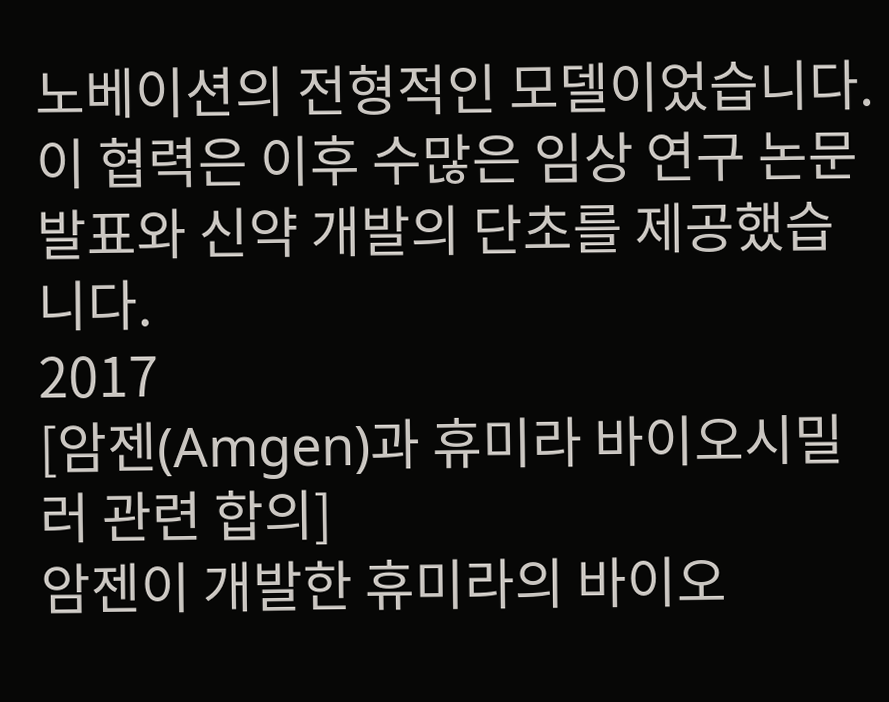노베이션의 전형적인 모델이었습니다.
이 협력은 이후 수많은 임상 연구 논문 발표와 신약 개발의 단초를 제공했습니다.
2017
[암젠(Amgen)과 휴미라 바이오시밀러 관련 합의]
암젠이 개발한 휴미라의 바이오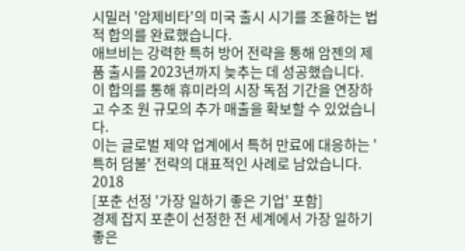시밀러 '암제비타'의 미국 출시 시기를 조율하는 법적 합의를 완료했습니다.
애브비는 강력한 특허 방어 전략을 통해 암젠의 제품 출시를 2023년까지 늦추는 데 성공했습니다.
이 합의를 통해 휴미라의 시장 독점 기간을 연장하고 수조 원 규모의 추가 매출을 확보할 수 있었습니다.
이는 글로벌 제약 업계에서 특허 만료에 대응하는 '특허 덤불' 전략의 대표적인 사례로 남았습니다.
2018
[포춘 선정 '가장 일하기 좋은 기업' 포함]
경제 잡지 포춘이 선정한 전 세계에서 가장 일하기 좋은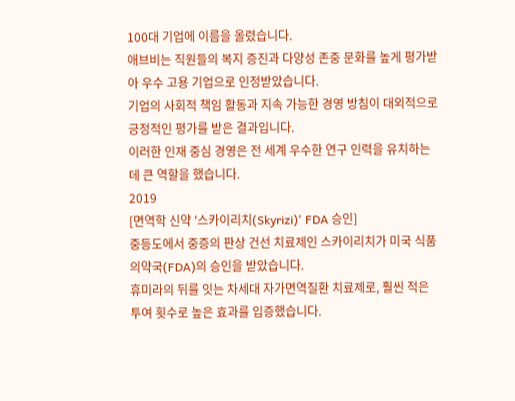100대 기업에 이름을 올렸습니다.
애브비는 직원들의 복지 증진과 다양성 존중 문화를 높게 평가받아 우수 고용 기업으로 인정받았습니다.
기업의 사회적 책임 활동과 지속 가능한 경영 방침이 대외적으로 긍정적인 평가를 받은 결과입니다.
이러한 인재 중심 경영은 전 세계 우수한 연구 인력을 유치하는 데 큰 역할을 했습니다.
2019
[면역학 신약 '스카이리치(Skyrizi)' FDA 승인]
중등도에서 중증의 판상 건선 치료제인 스카이리치가 미국 식품의약국(FDA)의 승인을 받았습니다.
휴미라의 뒤를 잇는 차세대 자가면역질환 치료제로, 훨씬 적은 투여 횟수로 높은 효과를 입증했습니다.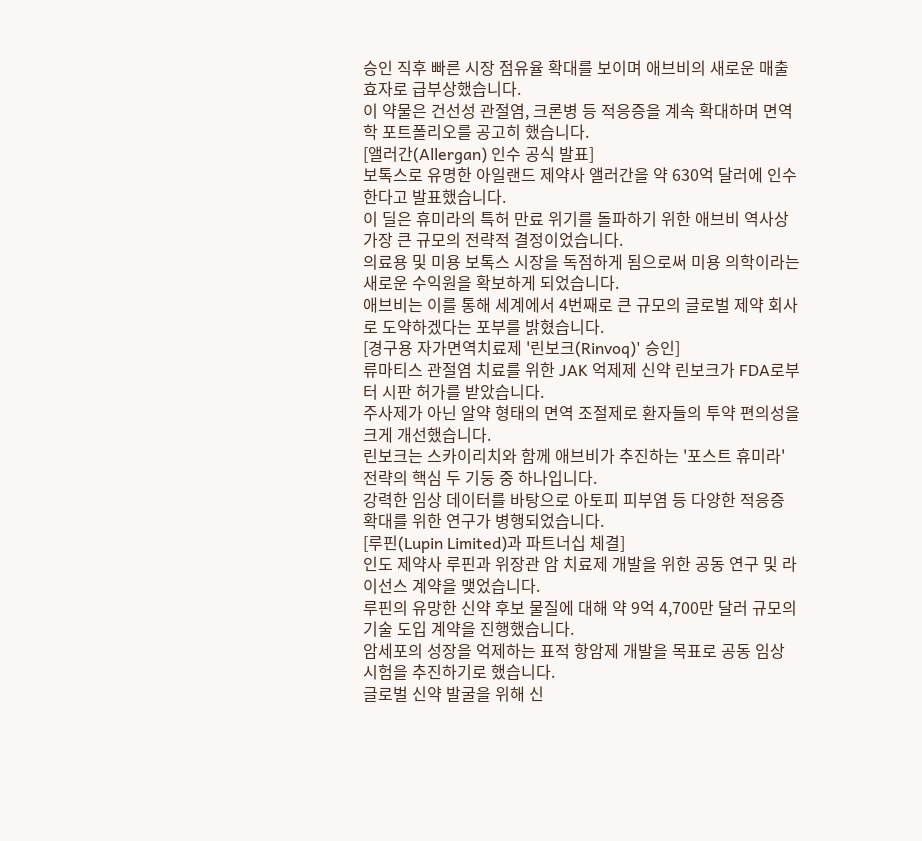승인 직후 빠른 시장 점유율 확대를 보이며 애브비의 새로운 매출 효자로 급부상했습니다.
이 약물은 건선성 관절염, 크론병 등 적응증을 계속 확대하며 면역학 포트폴리오를 공고히 했습니다.
[앨러간(Allergan) 인수 공식 발표]
보톡스로 유명한 아일랜드 제약사 앨러간을 약 630억 달러에 인수한다고 발표했습니다.
이 딜은 휴미라의 특허 만료 위기를 돌파하기 위한 애브비 역사상 가장 큰 규모의 전략적 결정이었습니다.
의료용 및 미용 보톡스 시장을 독점하게 됨으로써 미용 의학이라는 새로운 수익원을 확보하게 되었습니다.
애브비는 이를 통해 세계에서 4번째로 큰 규모의 글로벌 제약 회사로 도약하겠다는 포부를 밝혔습니다.
[경구용 자가면역치료제 '린보크(Rinvoq)' 승인]
류마티스 관절염 치료를 위한 JAK 억제제 신약 린보크가 FDA로부터 시판 허가를 받았습니다.
주사제가 아닌 알약 형태의 면역 조절제로 환자들의 투약 편의성을 크게 개선했습니다.
린보크는 스카이리치와 함께 애브비가 추진하는 '포스트 휴미라' 전략의 핵심 두 기둥 중 하나입니다.
강력한 임상 데이터를 바탕으로 아토피 피부염 등 다양한 적응증 확대를 위한 연구가 병행되었습니다.
[루핀(Lupin Limited)과 파트너십 체결]
인도 제약사 루핀과 위장관 암 치료제 개발을 위한 공동 연구 및 라이선스 계약을 맺었습니다.
루핀의 유망한 신약 후보 물질에 대해 약 9억 4,700만 달러 규모의 기술 도입 계약을 진행했습니다.
암세포의 성장을 억제하는 표적 항암제 개발을 목표로 공동 임상 시험을 추진하기로 했습니다.
글로벌 신약 발굴을 위해 신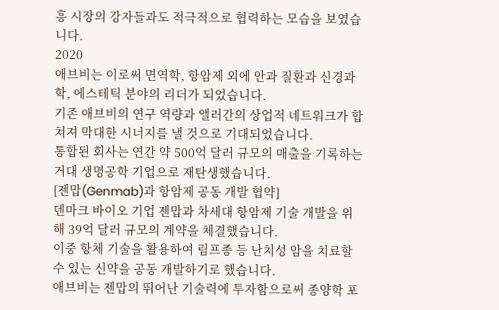흥 시장의 강자들과도 적극적으로 협력하는 모습을 보였습니다.
2020
애브비는 이로써 면역학, 항암제 외에 안과 질환과 신경과학, 에스테틱 분야의 리더가 되었습니다.
기존 애브비의 연구 역량과 앨러간의 상업적 네트워크가 합쳐져 막대한 시너지를 낼 것으로 기대되었습니다.
통합된 회사는 연간 약 500억 달러 규모의 매출을 기록하는 거대 생명공학 기업으로 재탄생했습니다.
[젠맙(Genmab)과 항암제 공동 개발 협약]
덴마크 바이오 기업 젠맙과 차세대 항암제 기술 개발을 위해 39억 달러 규모의 계약을 체결했습니다.
이중 항체 기술을 활용하여 림프종 등 난치성 암을 치료할 수 있는 신약을 공동 개발하기로 했습니다.
애브비는 젠맙의 뛰어난 기술력에 투자함으로써 종양학 포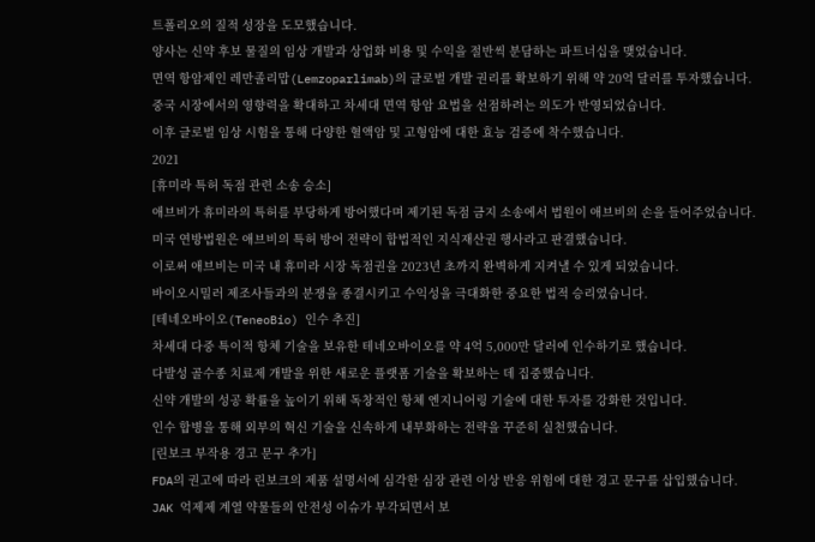트폴리오의 질적 성장을 도모했습니다.
양사는 신약 후보 물질의 임상 개발과 상업화 비용 및 수익을 절반씩 분담하는 파트너십을 맺었습니다.
면역 항암제인 레만졸리맙(Lemzoparlimab)의 글로벌 개발 권리를 확보하기 위해 약 20억 달러를 투자했습니다.
중국 시장에서의 영향력을 확대하고 차세대 면역 항암 요법을 선점하려는 의도가 반영되었습니다.
이후 글로벌 임상 시험을 통해 다양한 혈액암 및 고형암에 대한 효능 검증에 착수했습니다.
2021
[휴미라 특허 독점 관련 소송 승소]
애브비가 휴미라의 특허를 부당하게 방어했다며 제기된 독점 금지 소송에서 법원이 애브비의 손을 들어주었습니다.
미국 연방법원은 애브비의 특허 방어 전략이 합법적인 지식재산권 행사라고 판결했습니다.
이로써 애브비는 미국 내 휴미라 시장 독점권을 2023년 초까지 완벽하게 지켜낼 수 있게 되었습니다.
바이오시밀러 제조사들과의 분쟁을 종결시키고 수익성을 극대화한 중요한 법적 승리였습니다.
[테네오바이오(TeneoBio) 인수 추진]
차세대 다중 특이적 항체 기술을 보유한 테네오바이오를 약 4억 5,000만 달러에 인수하기로 했습니다.
다발성 골수종 치료제 개발을 위한 새로운 플랫폼 기술을 확보하는 데 집중했습니다.
신약 개발의 성공 확률을 높이기 위해 독창적인 항체 엔지니어링 기술에 대한 투자를 강화한 것입니다.
인수 합병을 통해 외부의 혁신 기술을 신속하게 내부화하는 전략을 꾸준히 실천했습니다.
[린보크 부작용 경고 문구 추가]
FDA의 권고에 따라 린보크의 제품 설명서에 심각한 심장 관련 이상 반응 위험에 대한 경고 문구를 삽입했습니다.
JAK 억제제 계열 약물들의 안전성 이슈가 부각되면서 보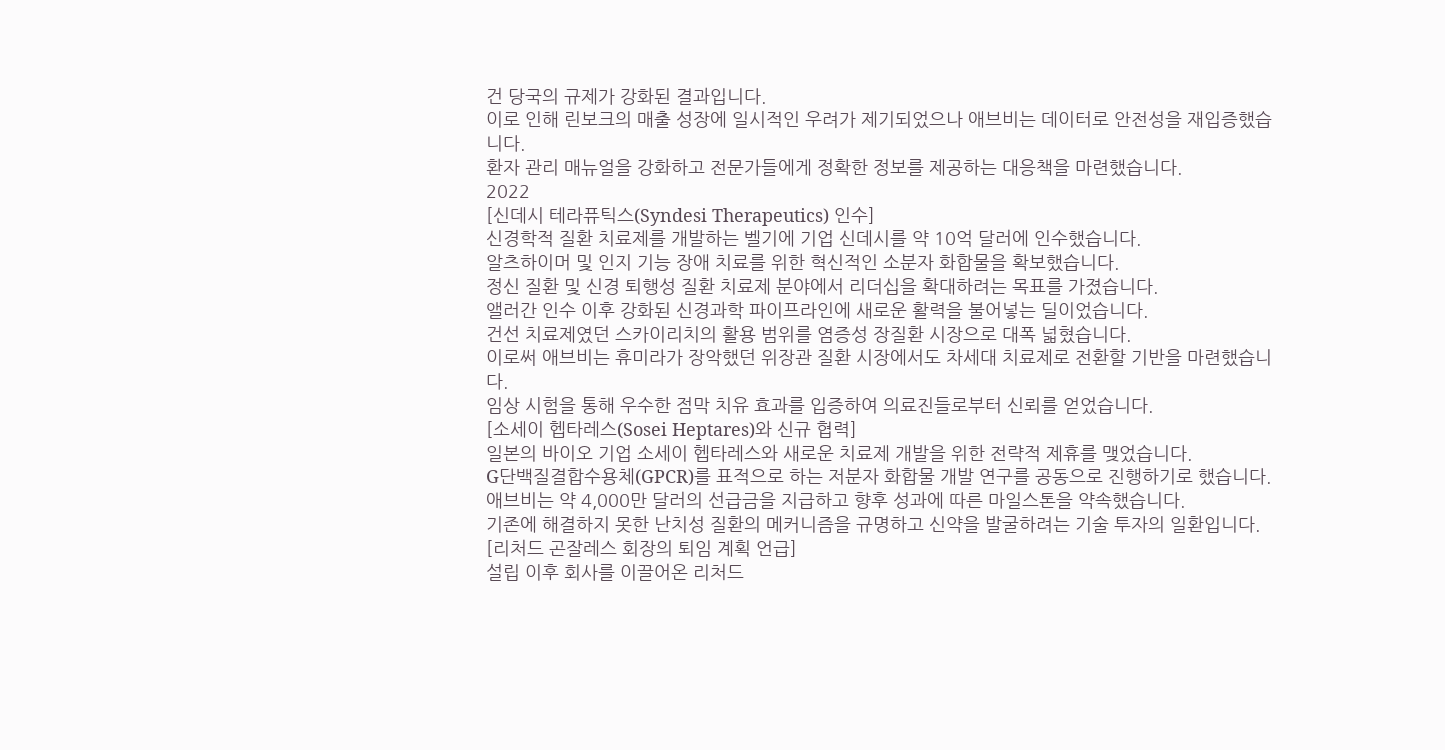건 당국의 규제가 강화된 결과입니다.
이로 인해 린보크의 매출 성장에 일시적인 우려가 제기되었으나 애브비는 데이터로 안전성을 재입증했습니다.
환자 관리 매뉴얼을 강화하고 전문가들에게 정확한 정보를 제공하는 대응책을 마련했습니다.
2022
[신데시 테라퓨틱스(Syndesi Therapeutics) 인수]
신경학적 질환 치료제를 개발하는 벨기에 기업 신데시를 약 10억 달러에 인수했습니다.
알츠하이머 및 인지 기능 장애 치료를 위한 혁신적인 소분자 화합물을 확보했습니다.
정신 질환 및 신경 퇴행성 질환 치료제 분야에서 리더십을 확대하려는 목표를 가졌습니다.
앨러간 인수 이후 강화된 신경과학 파이프라인에 새로운 활력을 불어넣는 딜이었습니다.
건선 치료제였던 스카이리치의 활용 범위를 염증성 장질환 시장으로 대폭 넓혔습니다.
이로써 애브비는 휴미라가 장악했던 위장관 질환 시장에서도 차세대 치료제로 전환할 기반을 마련했습니다.
임상 시험을 통해 우수한 점막 치유 효과를 입증하여 의료진들로부터 신뢰를 얻었습니다.
[소세이 헵타레스(Sosei Heptares)와 신규 협력]
일본의 바이오 기업 소세이 헵타레스와 새로운 치료제 개발을 위한 전략적 제휴를 맺었습니다.
G단백질결합수용체(GPCR)를 표적으로 하는 저분자 화합물 개발 연구를 공동으로 진행하기로 했습니다.
애브비는 약 4,000만 달러의 선급금을 지급하고 향후 성과에 따른 마일스톤을 약속했습니다.
기존에 해결하지 못한 난치성 질환의 메커니즘을 규명하고 신약을 발굴하려는 기술 투자의 일환입니다.
[리처드 곤잘레스 회장의 퇴임 계획 언급]
설립 이후 회사를 이끌어온 리처드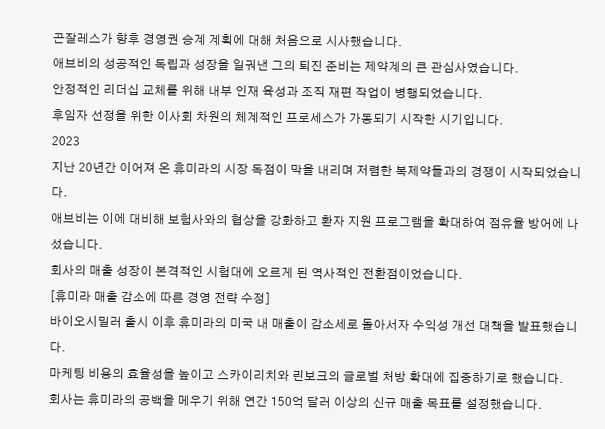곤잘레스가 향후 경영권 승계 계획에 대해 처음으로 시사했습니다.
애브비의 성공적인 독립과 성장을 일궈낸 그의 퇴진 준비는 제약계의 큰 관심사였습니다.
안정적인 리더십 교체를 위해 내부 인재 육성과 조직 재편 작업이 병행되었습니다.
후임자 선정을 위한 이사회 차원의 체계적인 프로세스가 가동되기 시작한 시기입니다.
2023
지난 20년간 이어져 온 휴미라의 시장 독점이 막을 내리며 저렴한 복제약들과의 경쟁이 시작되었습니다.
애브비는 이에 대비해 보험사와의 협상을 강화하고 환자 지원 프로그램을 확대하여 점유율 방어에 나섰습니다.
회사의 매출 성장이 본격적인 시험대에 오르게 된 역사적인 전환점이었습니다.
[휴미라 매출 감소에 따른 경영 전략 수정]
바이오시밀러 출시 이후 휴미라의 미국 내 매출이 감소세로 돌아서자 수익성 개선 대책을 발표했습니다.
마케팅 비용의 효율성을 높이고 스카이리치와 린보크의 글로벌 처방 확대에 집중하기로 했습니다.
회사는 휴미라의 공백을 메우기 위해 연간 150억 달러 이상의 신규 매출 목표를 설정했습니다.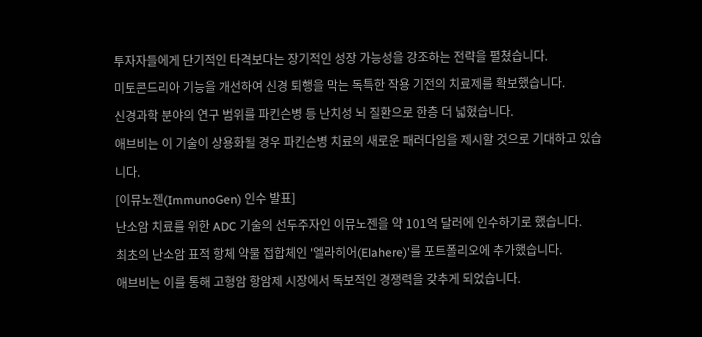투자자들에게 단기적인 타격보다는 장기적인 성장 가능성을 강조하는 전략을 펼쳤습니다.
미토콘드리아 기능을 개선하여 신경 퇴행을 막는 독특한 작용 기전의 치료제를 확보했습니다.
신경과학 분야의 연구 범위를 파킨슨병 등 난치성 뇌 질환으로 한층 더 넓혔습니다.
애브비는 이 기술이 상용화될 경우 파킨슨병 치료의 새로운 패러다임을 제시할 것으로 기대하고 있습니다.
[이뮤노젠(ImmunoGen) 인수 발표]
난소암 치료를 위한 ADC 기술의 선두주자인 이뮤노젠을 약 101억 달러에 인수하기로 했습니다.
최초의 난소암 표적 항체 약물 접합체인 '엘라히어(Elahere)'를 포트폴리오에 추가했습니다.
애브비는 이를 통해 고형암 항암제 시장에서 독보적인 경쟁력을 갖추게 되었습니다.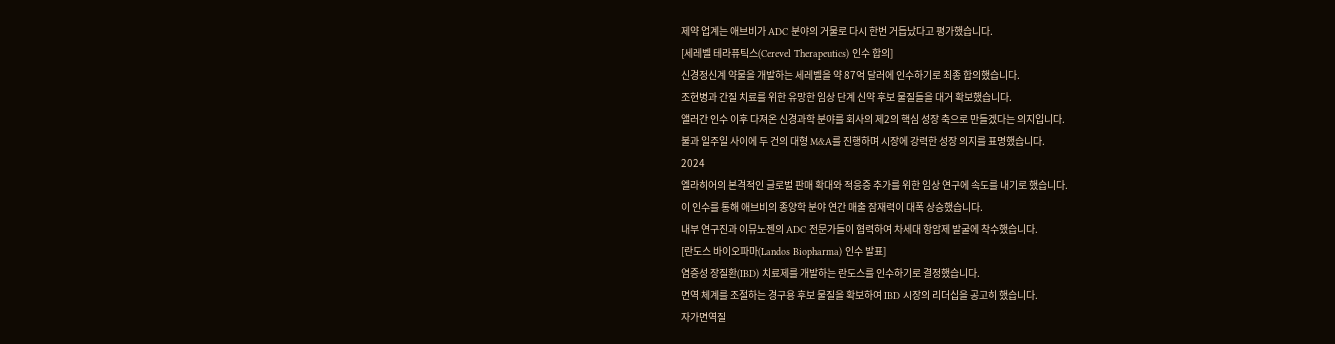제약 업계는 애브비가 ADC 분야의 거물로 다시 한번 거듭났다고 평가했습니다.
[세레벨 테라퓨틱스(Cerevel Therapeutics) 인수 합의]
신경정신계 약물을 개발하는 세레벨을 약 87억 달러에 인수하기로 최종 합의했습니다.
조현병과 간질 치료를 위한 유망한 임상 단계 신약 후보 물질들을 대거 확보했습니다.
앨러간 인수 이후 다져온 신경과학 분야를 회사의 제2의 핵심 성장 축으로 만들겠다는 의지입니다.
불과 일주일 사이에 두 건의 대형 M&A를 진행하며 시장에 강력한 성장 의지를 표명했습니다.
2024
엘라히어의 본격적인 글로벌 판매 확대와 적응증 추가를 위한 임상 연구에 속도를 내기로 했습니다.
이 인수를 통해 애브비의 종양학 분야 연간 매출 잠재력이 대폭 상승했습니다.
내부 연구진과 이뮤노젠의 ADC 전문가들이 협력하여 차세대 항암제 발굴에 착수했습니다.
[란도스 바이오파마(Landos Biopharma) 인수 발표]
염증성 장질환(IBD) 치료제를 개발하는 란도스를 인수하기로 결정했습니다.
면역 체계를 조절하는 경구용 후보 물질을 확보하여 IBD 시장의 리더십을 공고히 했습니다.
자가면역질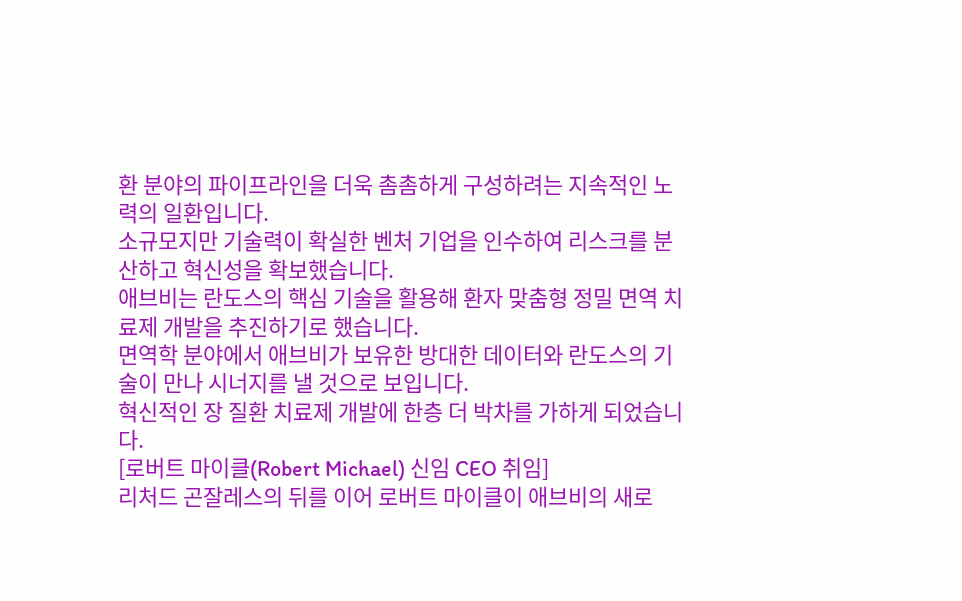환 분야의 파이프라인을 더욱 촘촘하게 구성하려는 지속적인 노력의 일환입니다.
소규모지만 기술력이 확실한 벤처 기업을 인수하여 리스크를 분산하고 혁신성을 확보했습니다.
애브비는 란도스의 핵심 기술을 활용해 환자 맞춤형 정밀 면역 치료제 개발을 추진하기로 했습니다.
면역학 분야에서 애브비가 보유한 방대한 데이터와 란도스의 기술이 만나 시너지를 낼 것으로 보입니다.
혁신적인 장 질환 치료제 개발에 한층 더 박차를 가하게 되었습니다.
[로버트 마이클(Robert Michael) 신임 CEO 취임]
리처드 곤잘레스의 뒤를 이어 로버트 마이클이 애브비의 새로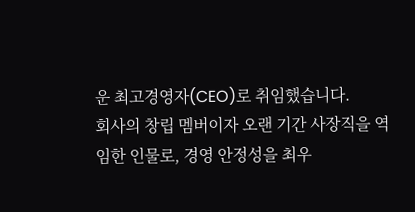운 최고경영자(CEO)로 취임했습니다.
회사의 창립 멤버이자 오랜 기간 사장직을 역임한 인물로, 경영 안정성을 최우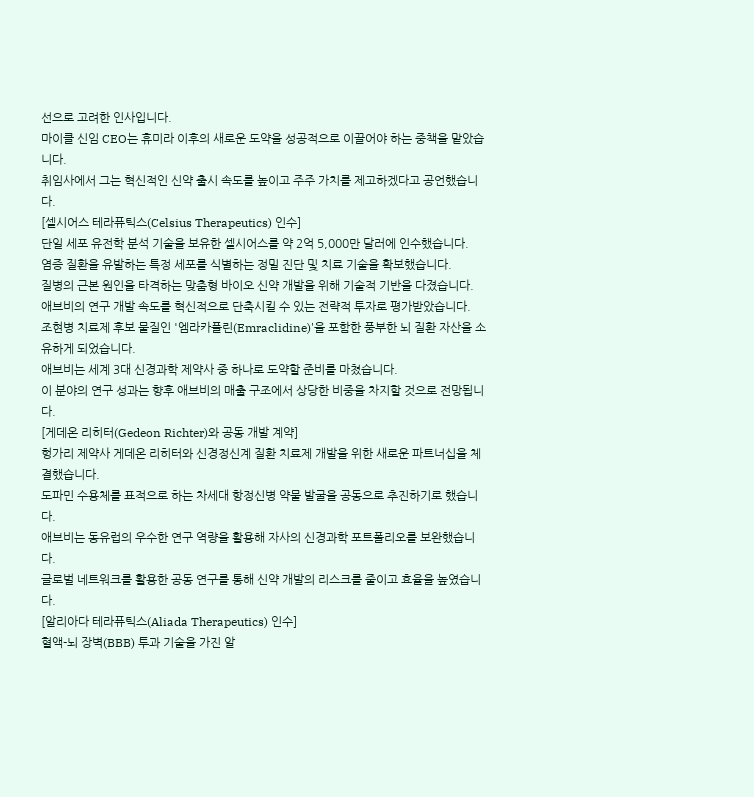선으로 고려한 인사입니다.
마이클 신임 CEO는 휴미라 이후의 새로운 도약을 성공적으로 이끌어야 하는 중책을 맡았습니다.
취임사에서 그는 혁신적인 신약 출시 속도를 높이고 주주 가치를 제고하겠다고 공언했습니다.
[셀시어스 테라퓨틱스(Celsius Therapeutics) 인수]
단일 세포 유전학 분석 기술을 보유한 셀시어스를 약 2억 5,000만 달러에 인수했습니다.
염증 질환을 유발하는 특정 세포를 식별하는 정밀 진단 및 치료 기술을 확보했습니다.
질병의 근본 원인을 타격하는 맞춤형 바이오 신약 개발을 위해 기술적 기반을 다졌습니다.
애브비의 연구 개발 속도를 혁신적으로 단축시킬 수 있는 전략적 투자로 평가받았습니다.
조현병 치료제 후보 물질인 '엠라카플린(Emraclidine)'을 포함한 풍부한 뇌 질환 자산을 소유하게 되었습니다.
애브비는 세계 3대 신경과학 제약사 중 하나로 도약할 준비를 마쳤습니다.
이 분야의 연구 성과는 향후 애브비의 매출 구조에서 상당한 비중을 차지할 것으로 전망됩니다.
[게데온 리히터(Gedeon Richter)와 공동 개발 계약]
헝가리 제약사 게데온 리히터와 신경정신계 질환 치료제 개발을 위한 새로운 파트너십을 체결했습니다.
도파민 수용체를 표적으로 하는 차세대 항정신병 약물 발굴을 공동으로 추진하기로 했습니다.
애브비는 동유럽의 우수한 연구 역량을 활용해 자사의 신경과학 포트폴리오를 보완했습니다.
글로벌 네트워크를 활용한 공동 연구를 통해 신약 개발의 리스크를 줄이고 효율을 높였습니다.
[알리아다 테라퓨틱스(Aliada Therapeutics) 인수]
혈액-뇌 장벽(BBB) 투과 기술을 가진 알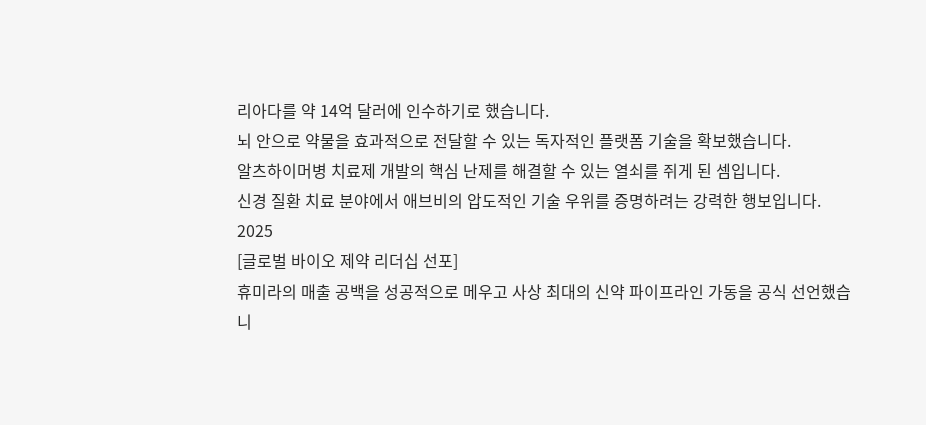리아다를 약 14억 달러에 인수하기로 했습니다.
뇌 안으로 약물을 효과적으로 전달할 수 있는 독자적인 플랫폼 기술을 확보했습니다.
알츠하이머병 치료제 개발의 핵심 난제를 해결할 수 있는 열쇠를 쥐게 된 셈입니다.
신경 질환 치료 분야에서 애브비의 압도적인 기술 우위를 증명하려는 강력한 행보입니다.
2025
[글로벌 바이오 제약 리더십 선포]
휴미라의 매출 공백을 성공적으로 메우고 사상 최대의 신약 파이프라인 가동을 공식 선언했습니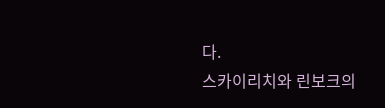다.
스카이리치와 린보크의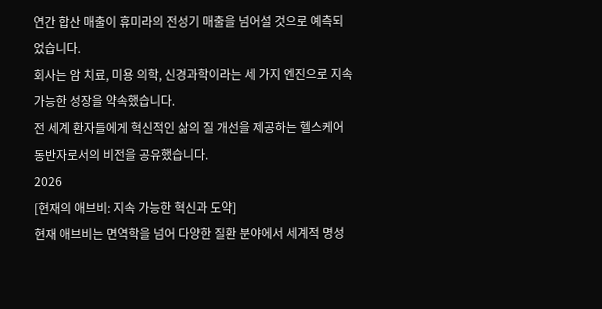연간 합산 매출이 휴미라의 전성기 매출을 넘어설 것으로 예측되었습니다.
회사는 암 치료, 미용 의학, 신경과학이라는 세 가지 엔진으로 지속 가능한 성장을 약속했습니다.
전 세계 환자들에게 혁신적인 삶의 질 개선을 제공하는 헬스케어 동반자로서의 비전을 공유했습니다.
2026
[현재의 애브비: 지속 가능한 혁신과 도약]
현재 애브비는 면역학을 넘어 다양한 질환 분야에서 세계적 명성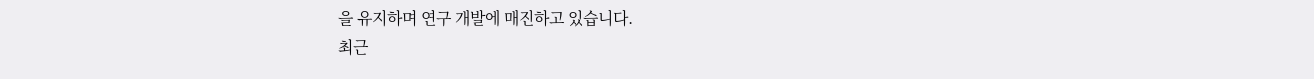을 유지하며 연구 개발에 매진하고 있습니다.
최근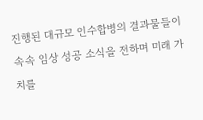진행된 대규모 인수합병의 결과물들이 속속 임상 성공 소식을 전하며 미래 가치를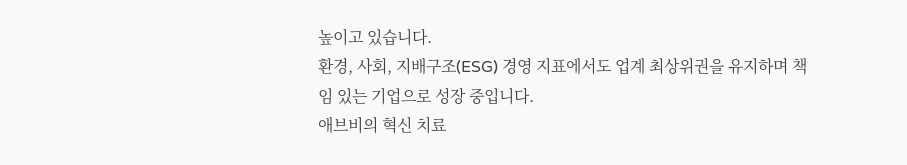높이고 있습니다.
환경, 사회, 지배구조(ESG) 경영 지표에서도 업계 최상위권을 유지하며 책임 있는 기업으로 성장 중입니다.
애브비의 혁신 치료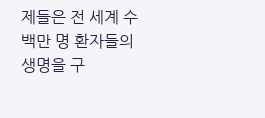제들은 전 세계 수백만 명 환자들의 생명을 구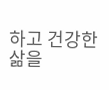하고 건강한 삶을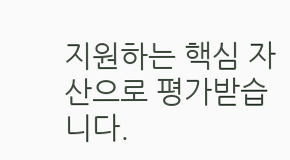지원하는 핵심 자산으로 평가받습니다.